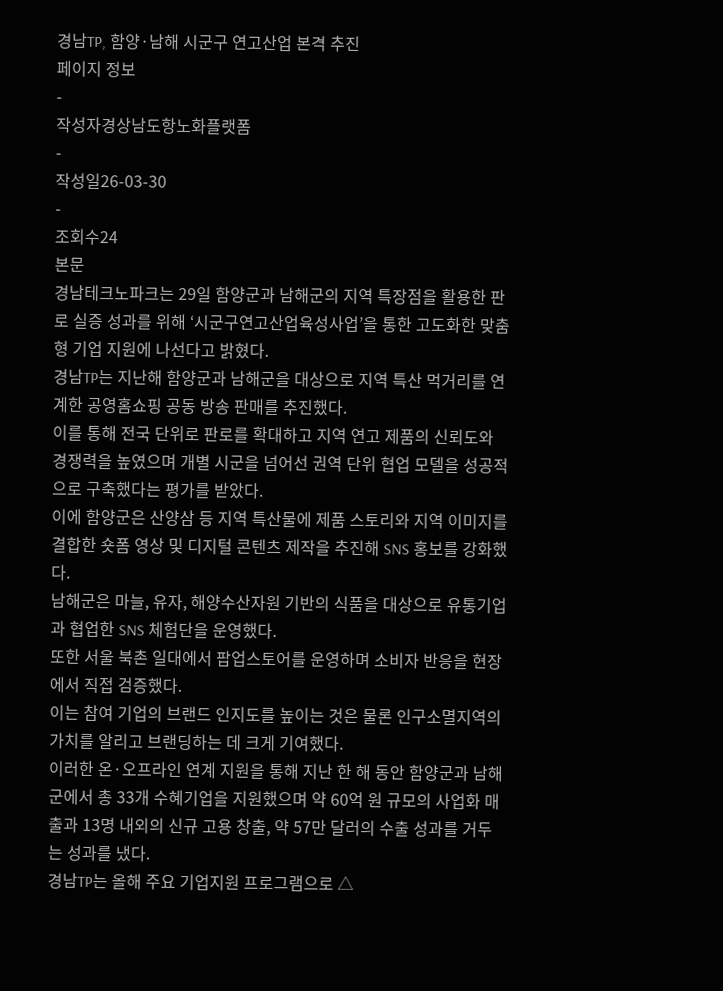경남TP, 함양·남해 시군구 연고산업 본격 추진
페이지 정보
-
작성자경상남도항노화플랫폼
-
작성일26-03-30
-
조회수24
본문
경남테크노파크는 29일 함양군과 남해군의 지역 특장점을 활용한 판로 실증 성과를 위해 ‘시군구연고산업육성사업’을 통한 고도화한 맞춤형 기업 지원에 나선다고 밝혔다.
경남TP는 지난해 함양군과 남해군을 대상으로 지역 특산 먹거리를 연계한 공영홈쇼핑 공동 방송 판매를 추진했다.
이를 통해 전국 단위로 판로를 확대하고 지역 연고 제품의 신뢰도와 경쟁력을 높였으며 개별 시군을 넘어선 권역 단위 협업 모델을 성공적으로 구축했다는 평가를 받았다.
이에 함양군은 산양삼 등 지역 특산물에 제품 스토리와 지역 이미지를 결합한 숏폼 영상 및 디지털 콘텐츠 제작을 추진해 SNS 홍보를 강화했다.
남해군은 마늘, 유자, 해양수산자원 기반의 식품을 대상으로 유통기업과 협업한 SNS 체험단을 운영했다.
또한 서울 북촌 일대에서 팝업스토어를 운영하며 소비자 반응을 현장에서 직접 검증했다.
이는 참여 기업의 브랜드 인지도를 높이는 것은 물론 인구소멸지역의 가치를 알리고 브랜딩하는 데 크게 기여했다.
이러한 온·오프라인 연계 지원을 통해 지난 한 해 동안 함양군과 남해군에서 총 33개 수혜기업을 지원했으며 약 60억 원 규모의 사업화 매출과 13명 내외의 신규 고용 창출, 약 57만 달러의 수출 성과를 거두는 성과를 냈다.
경남TP는 올해 주요 기업지원 프로그램으로 △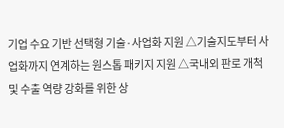기업 수요 기반 선택형 기술·사업화 지원 △기술지도부터 사업화까지 연계하는 원스톱 패키지 지원 △국내외 판로 개척 및 수출 역량 강화를 위한 상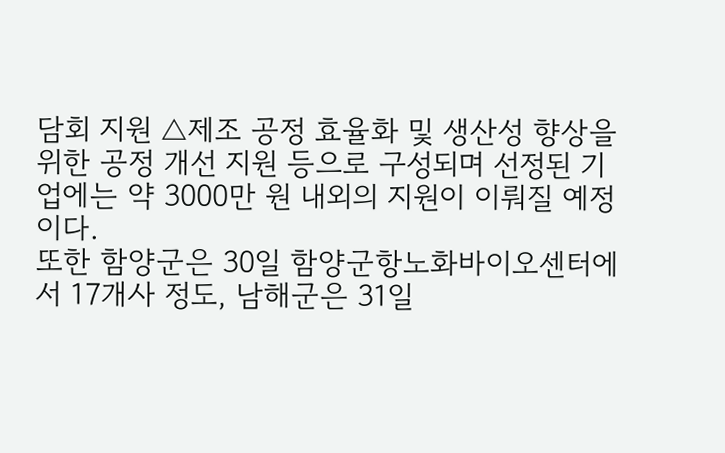담회 지원 △제조 공정 효율화 및 생산성 향상을 위한 공정 개선 지원 등으로 구성되며 선정된 기업에는 약 3000만 원 내외의 지원이 이뤄질 예정이다.
또한 함양군은 30일 함양군항노화바이오센터에서 17개사 정도, 남해군은 31일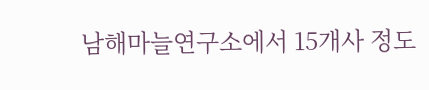남해마늘연구소에서 15개사 정도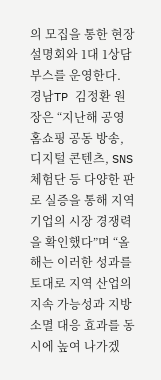의 모집을 통한 현장 설명회와 1대 1상담 부스를 운영한다. 경남TP 김정환 원장은 “지난해 공영홈쇼핑 공동 방송, 디지털 콘텐츠, SNS 체험단 등 다양한 판로 실증을 통해 지역 기업의 시장 경쟁력을 확인했다”며 “올해는 이러한 성과를 토대로 지역 산업의 지속 가능성과 지방소멸 대응 효과를 동시에 높여 나가겠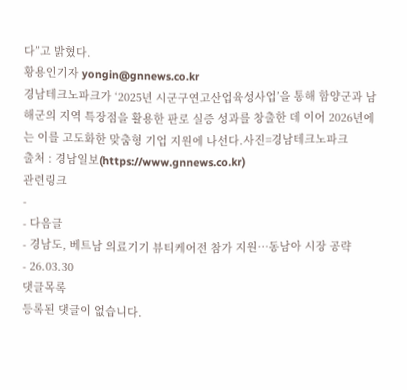다”고 밝혔다.
황용인기자 yongin@gnnews.co.kr
경남테크노파크가 ‘2025년 시군구연고산업육성사업’을 통해 함양군과 남해군의 지역 특장점을 활용한 판로 실증 성과를 창출한 데 이어 2026년에는 이를 고도화한 맞춤형 기업 지원에 나선다.사진=경남테크노파크
출처 : 경남일보(https://www.gnnews.co.kr)
관련링크
-
- 다음글
- 경남도, 베트남 의료기기 뷰티케어전 참가 지원…동남아 시장 공략
- 26.03.30
댓글목록
등록된 댓글이 없습니다.